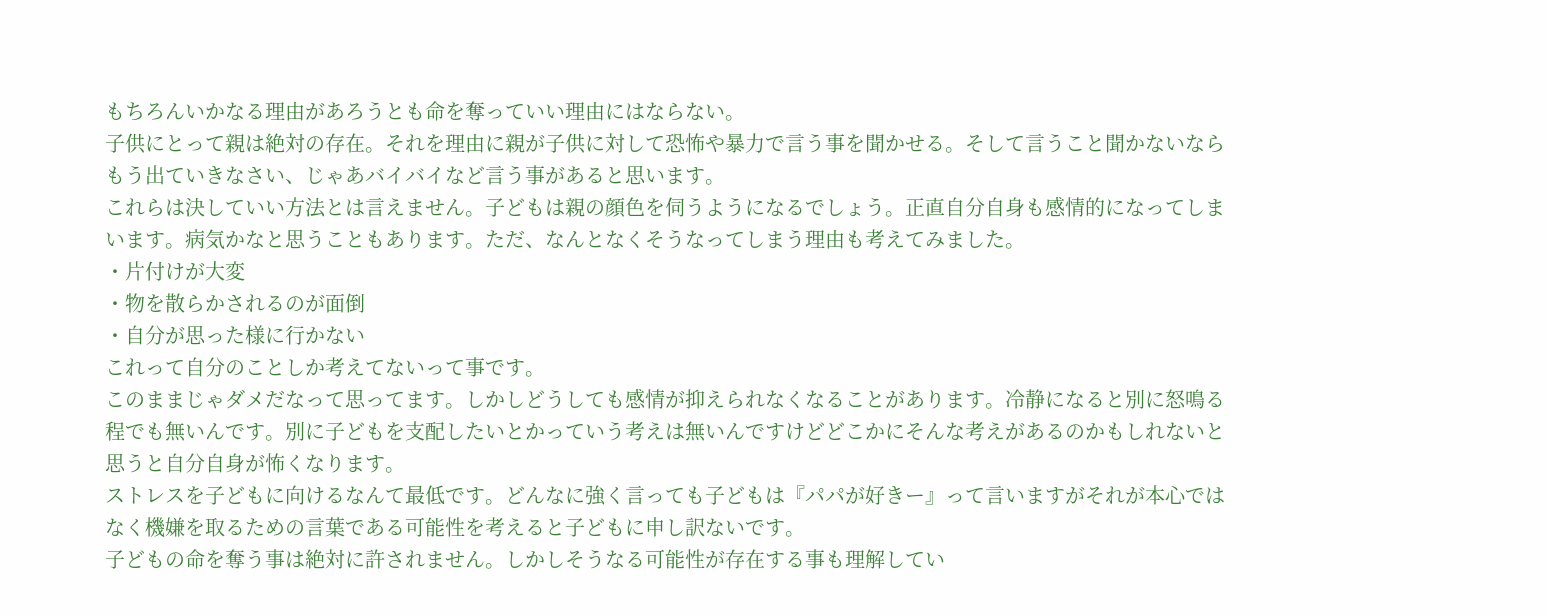もちろんいかなる理由があろうとも命を奪っていい理由にはならない。
子供にとって親は絶対の存在。それを理由に親が子供に対して恐怖や暴力で言う事を聞かせる。そして言うこと聞かないならもう出ていきなさい、じゃあバイバイなど言う事があると思います。
これらは決していい方法とは言えません。子どもは親の顔色を伺うようになるでしょう。正直自分自身も感情的になってしまいます。病気かなと思うこともあります。ただ、なんとなくそうなってしまう理由も考えてみました。
・片付けが大変
・物を散らかされるのが面倒
・自分が思った様に行かない
これって自分のことしか考えてないって事です。
このままじゃダメだなって思ってます。しかしどうしても感情が抑えられなくなることがあります。冷静になると別に怒鳴る程でも無いんです。別に子どもを支配したいとかっていう考えは無いんですけどどこかにそんな考えがあるのかもしれないと思うと自分自身が怖くなります。
ストレスを子どもに向けるなんて最低です。どんなに強く言っても子どもは『パパが好きー』って言いますがそれが本心ではなく機嫌を取るための言葉である可能性を考えると子どもに申し訳ないです。
子どもの命を奪う事は絶対に許されません。しかしそうなる可能性が存在する事も理解してい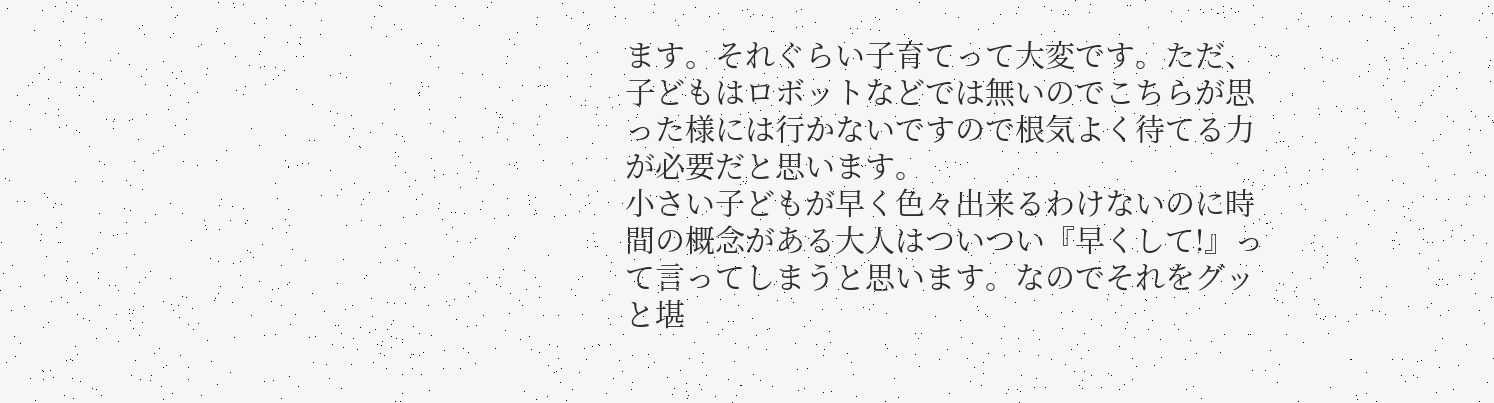ます。それぐらい子育てって大変です。ただ、子どもはロボットなどでは無いのでこちらが思った様には行かないですので根気よく待てる力が必要だと思います。
小さい子どもが早く色々出来るわけないのに時間の概念がある大人はついつい『早くして!』って言ってしまうと思います。なのでそれをグッと堪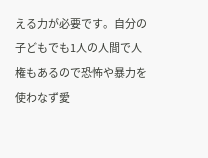える力が必要です。自分の子どもでも1人の人間で人権もあるので恐怖や暴力を使わなず愛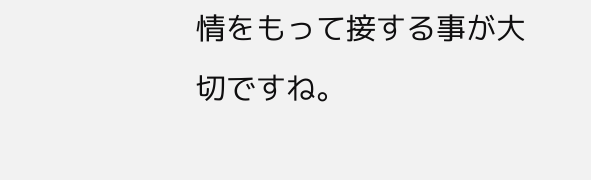情をもって接する事が大切ですね。